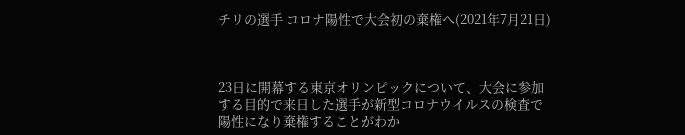チリの選手 コロナ陽性で大会初の棄権へ(2021年7月21日)



23日に開幕する東京オリンピックについて、大会に参加する目的で来日した選手が新型コロナウイルスの検査で陽性になり棄権することがわか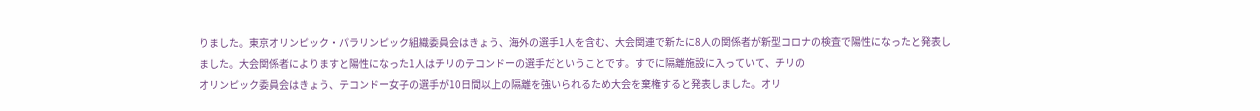りました。東京オリンピック・パラリンピック組織委員会はきょう、海外の選手1人を含む、大会関連で新たに8人の関係者が新型コロナの検査で陽性になったと発表しました。大会関係者によりますと陽性になった1人はチリのテコンドーの選手だということです。すでに隔離施設に入っていて、チリの
オリンピック委員会はきょう、テコンドー女子の選手が10日間以上の隔離を強いられるため大会を棄権すると発表しました。オリ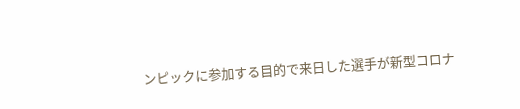ンピックに参加する目的で来日した選手が新型コロナ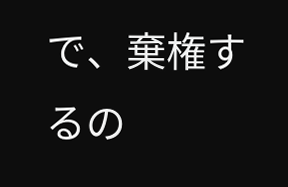で、棄権するの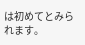は初めてとみられます。